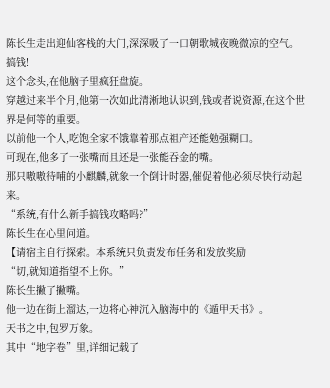陈长生走出迎仙客栈的大门,深深吸了一口朝歌城夜晚微凉的空气。
搞钱!
这个念头,在他脑子里疯狂盘旋。
穿越过来半个月,他第一次如此清淅地认识到,钱或者说资源,在这个世界是何等的重要。
以前他一个人,吃饱全家不饿靠着那点祖产还能勉强糊口。
可现在,他多了一张嘴而且还是一张能吞金的嘴。
那只嗷嗷待哺的小麒麟,就象一个倒计时器,催促着他必须尽快行动起来。
“系统,有什么新手搞钱攻略吗?”
陈长生在心里问道。
【请宿主自行探索。本系统只负责发布任务和发放奖励
“切,就知道指望不上你。”
陈长生撇了撇嘴。
他一边在街上溜达,一边将心神沉入脑海中的《遁甲天书》。
天书之中,包罗万象。
其中“地字卷”里,详细记载了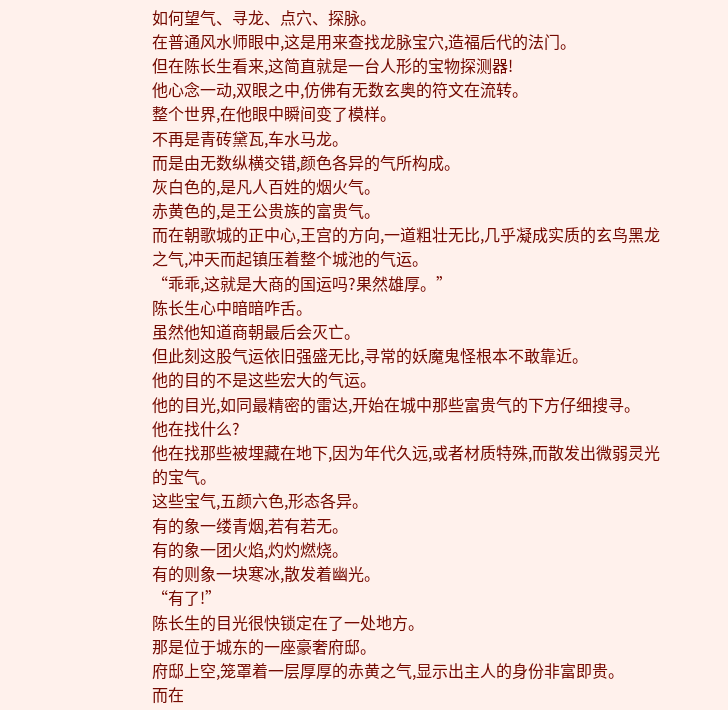如何望气、寻龙、点穴、探脉。
在普通风水师眼中,这是用来查找龙脉宝穴,造福后代的法门。
但在陈长生看来,这简直就是一台人形的宝物探测器!
他心念一动,双眼之中,仿佛有无数玄奥的符文在流转。
整个世界,在他眼中瞬间变了模样。
不再是青砖黛瓦,车水马龙。
而是由无数纵横交错,颜色各异的气所构成。
灰白色的,是凡人百姓的烟火气。
赤黄色的,是王公贵族的富贵气。
而在朝歌城的正中心,王宫的方向,一道粗壮无比,几乎凝成实质的玄鸟黑龙之气,冲天而起镇压着整个城池的气运。
“乖乖,这就是大商的国运吗?果然雄厚。”
陈长生心中暗暗咋舌。
虽然他知道商朝最后会灭亡。
但此刻这股气运依旧强盛无比,寻常的妖魔鬼怪根本不敢靠近。
他的目的不是这些宏大的气运。
他的目光,如同最精密的雷达,开始在城中那些富贵气的下方仔细搜寻。
他在找什么?
他在找那些被埋藏在地下,因为年代久远,或者材质特殊,而散发出微弱灵光的宝气。
这些宝气,五颜六色,形态各异。
有的象一缕青烟,若有若无。
有的象一团火焰,灼灼燃烧。
有的则象一块寒冰,散发着幽光。
“有了!”
陈长生的目光很快锁定在了一处地方。
那是位于城东的一座豪奢府邸。
府邸上空,笼罩着一层厚厚的赤黄之气,显示出主人的身份非富即贵。
而在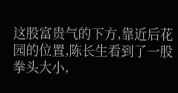这股富贵气的下方,靠近后花园的位置,陈长生看到了一股拳头大小,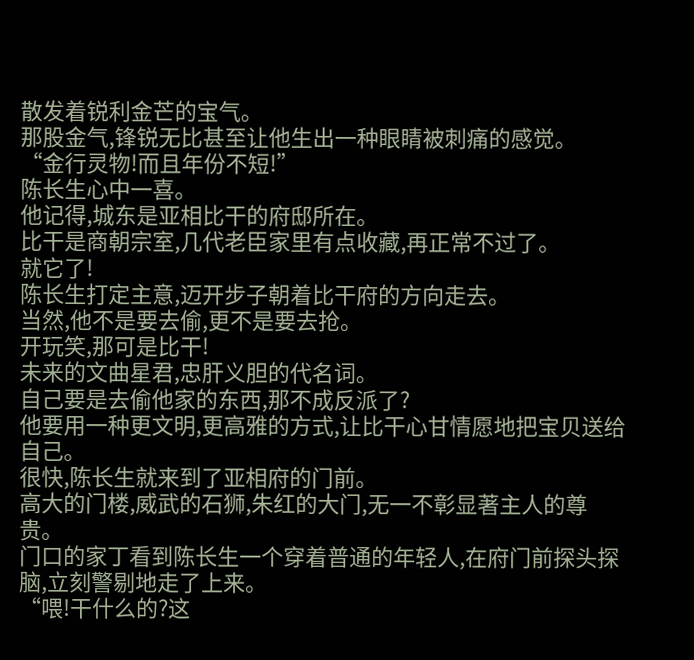散发着锐利金芒的宝气。
那股金气,锋锐无比甚至让他生出一种眼睛被刺痛的感觉。
“金行灵物!而且年份不短!”
陈长生心中一喜。
他记得,城东是亚相比干的府邸所在。
比干是商朝宗室,几代老臣家里有点收藏,再正常不过了。
就它了!
陈长生打定主意,迈开步子朝着比干府的方向走去。
当然,他不是要去偷,更不是要去抢。
开玩笑,那可是比干!
未来的文曲星君,忠肝义胆的代名词。
自己要是去偷他家的东西,那不成反派了?
他要用一种更文明,更高雅的方式,让比干心甘情愿地把宝贝送给自己。
很快,陈长生就来到了亚相府的门前。
高大的门楼,威武的石狮,朱红的大门,无一不彰显著主人的尊贵。
门口的家丁看到陈长生一个穿着普通的年轻人,在府门前探头探脑,立刻警剔地走了上来。
“喂!干什么的?这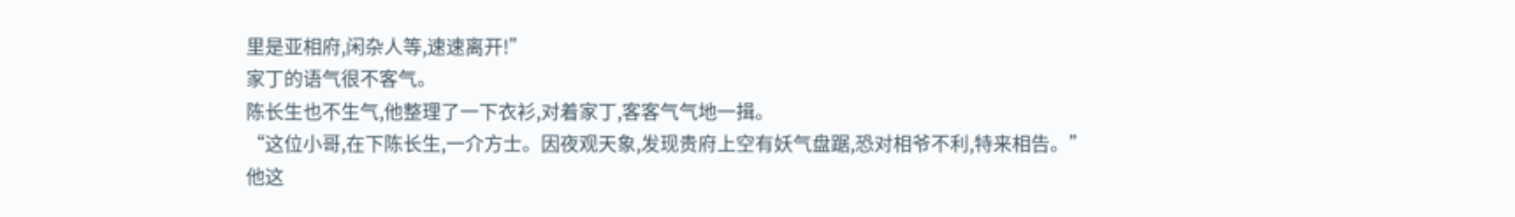里是亚相府,闲杂人等,速速离开!”
家丁的语气很不客气。
陈长生也不生气,他整理了一下衣衫,对着家丁,客客气气地一揖。
“这位小哥,在下陈长生,一介方士。因夜观天象,发现贵府上空有妖气盘踞,恐对相爷不利,特来相告。”
他这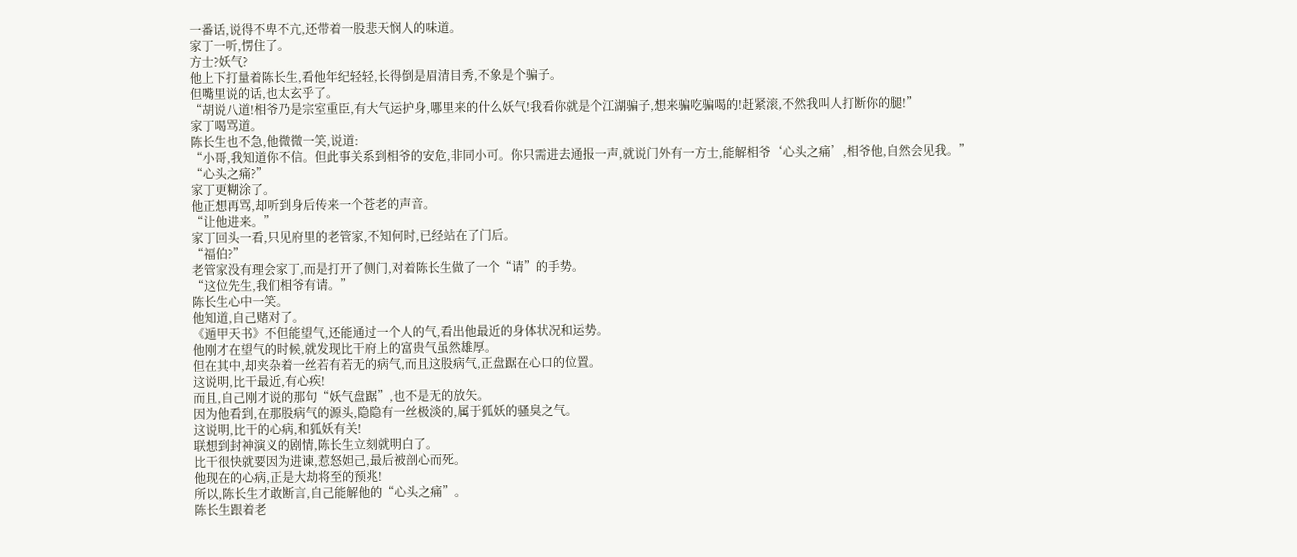一番话,说得不卑不亢,还带着一股悲天悯人的味道。
家丁一听,愣住了。
方士?妖气?
他上下打量着陈长生,看他年纪轻轻,长得倒是眉清目秀,不象是个骗子。
但嘴里说的话,也太玄乎了。
“胡说八道!相爷乃是宗室重臣,有大气运护身,哪里来的什么妖气!我看你就是个江湖骗子,想来骗吃骗喝的!赶紧滚,不然我叫人打断你的腿!”
家丁喝骂道。
陈长生也不急,他微微一笑,说道:
“小哥,我知道你不信。但此事关系到相爷的安危,非同小可。你只需进去通报一声,就说门外有一方士,能解相爷‘心头之痛’,相爷他,自然会见我。”
“心头之痛?”
家丁更糊涂了。
他正想再骂,却听到身后传来一个苍老的声音。
“让他进来。”
家丁回头一看,只见府里的老管家,不知何时,已经站在了门后。
“福伯?”
老管家没有理会家丁,而是打开了侧门,对着陈长生做了一个“请”的手势。
“这位先生,我们相爷有请。”
陈长生心中一笑。
他知道,自己赌对了。
《遁甲天书》不但能望气,还能通过一个人的气,看出他最近的身体状况和运势。
他刚才在望气的时候,就发现比干府上的富贵气虽然雄厚。
但在其中,却夹杂着一丝若有若无的病气,而且这股病气,正盘踞在心口的位置。
这说明,比干最近,有心疾!
而且,自己刚才说的那句“妖气盘踞”,也不是无的放矢。
因为他看到,在那股病气的源头,隐隐有一丝极淡的,属于狐妖的骚臭之气。
这说明,比干的心病,和狐妖有关!
联想到封神演义的剧情,陈长生立刻就明白了。
比干很快就要因为进谏,惹怒妲己,最后被剖心而死。
他现在的心病,正是大劫将至的预兆!
所以,陈长生才敢断言,自己能解他的“心头之痛”。
陈长生跟着老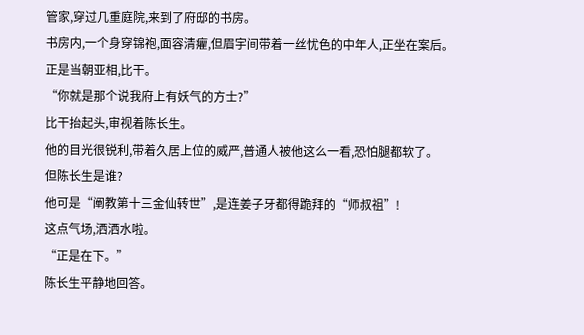管家,穿过几重庭院,来到了府邸的书房。
书房内,一个身穿锦袍,面容清癯,但眉宇间带着一丝忧色的中年人,正坐在案后。
正是当朝亚相,比干。
“你就是那个说我府上有妖气的方士?”
比干抬起头,审视着陈长生。
他的目光很锐利,带着久居上位的威严,普通人被他这么一看,恐怕腿都软了。
但陈长生是谁?
他可是“阐教第十三金仙转世”,是连姜子牙都得跪拜的“师叔祖”!
这点气场,洒洒水啦。
“正是在下。”
陈长生平静地回答。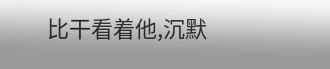比干看着他,沉默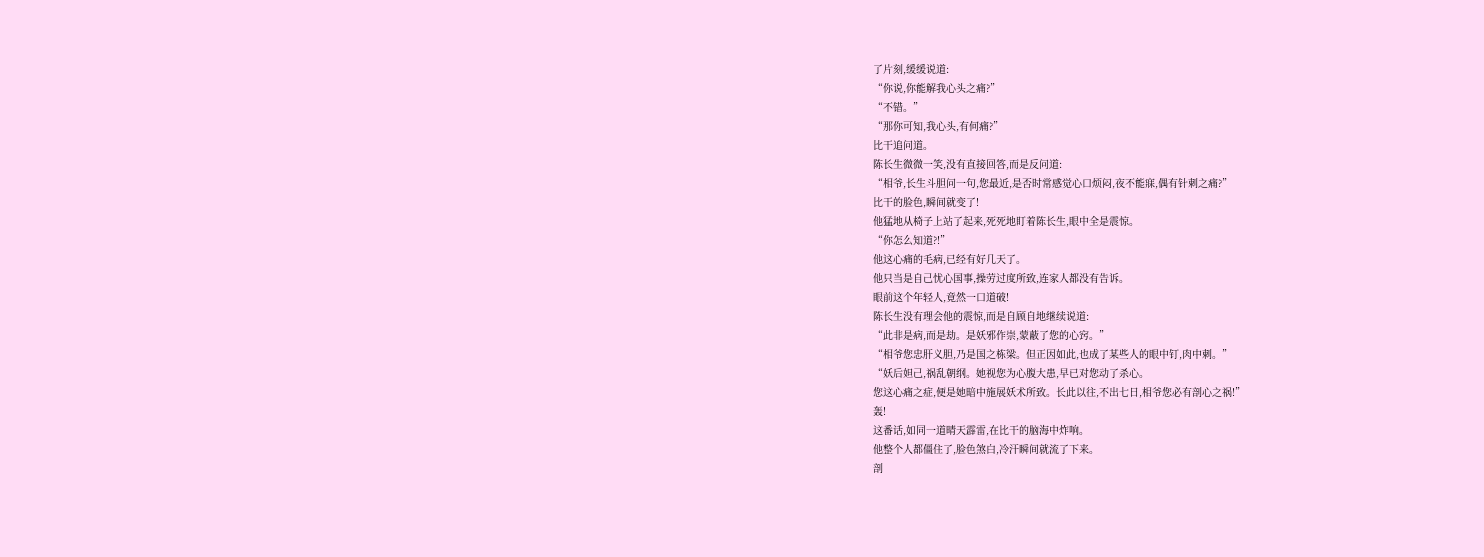了片刻,缓缓说道:
“你说,你能解我心头之痛?”
“不错。”
“那你可知,我心头,有何痛?”
比干追问道。
陈长生微微一笑,没有直接回答,而是反问道:
“相爷,长生斗胆问一句,您最近,是否时常感觉心口烦闷,夜不能寐,偶有针刺之痛?”
比干的脸色,瞬间就变了!
他猛地从椅子上站了起来,死死地盯着陈长生,眼中全是震惊。
“你怎么知道?!”
他这心痛的毛病,已经有好几天了。
他只当是自己忧心国事,操劳过度所致,连家人都没有告诉。
眼前这个年轻人,竟然一口道破!
陈长生没有理会他的震惊,而是自顾自地继续说道:
“此非是病,而是劫。是妖邪作崇,蒙蔽了您的心窍。”
“相爷您忠肝义胆,乃是国之栋梁。但正因如此,也成了某些人的眼中钉,肉中刺。”
“妖后妲己,祸乱朝纲。她视您为心腹大患,早已对您动了杀心。
您这心痛之症,便是她暗中施展妖术所致。长此以往,不出七日,相爷您必有剖心之祸!”
轰!
这番话,如同一道晴天霹雷,在比干的脑海中炸响。
他整个人都僵住了,脸色煞白,冷汗瞬间就流了下来。
剖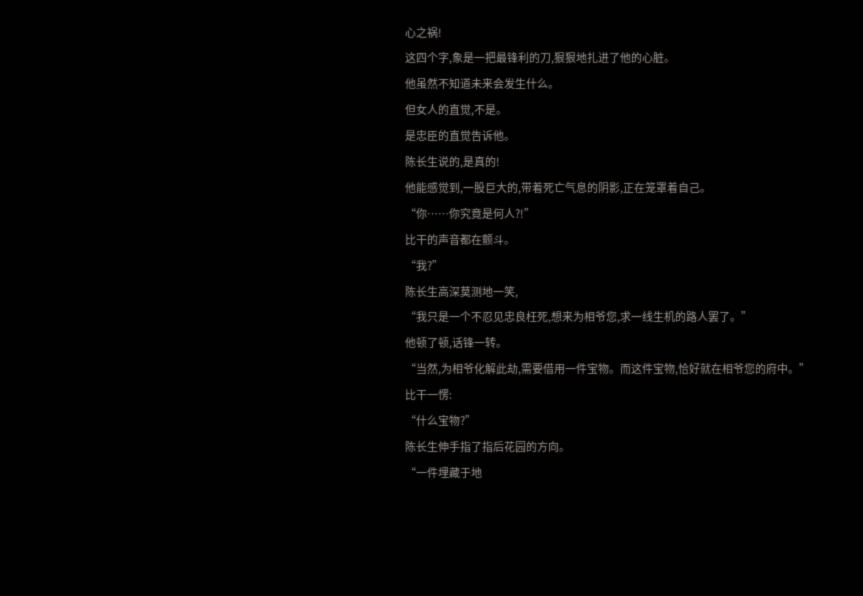心之祸!
这四个字,象是一把最锋利的刀,狠狠地扎进了他的心脏。
他虽然不知道未来会发生什么。
但女人的直觉,不是。
是忠臣的直觉告诉他。
陈长生说的,是真的!
他能感觉到,一股巨大的,带着死亡气息的阴影,正在笼罩着自己。
“你……你究竟是何人?!”
比干的声音都在颤斗。
“我?”
陈长生高深莫测地一笑,
“我只是一个不忍见忠良枉死,想来为相爷您,求一线生机的路人罢了。”
他顿了顿,话锋一转。
“当然,为相爷化解此劫,需要借用一件宝物。而这件宝物,恰好就在相爷您的府中。”
比干一愣:
“什么宝物?”
陈长生伸手指了指后花园的方向。
“一件埋藏于地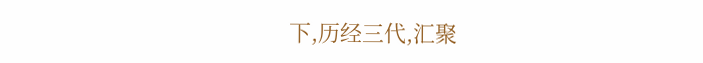下,历经三代,汇聚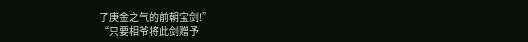了庚金之气的前朝宝剑!”
“只要相爷将此剑赠予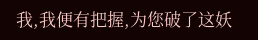我,我便有把握,为您破了这妖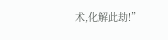术,化解此劫!”